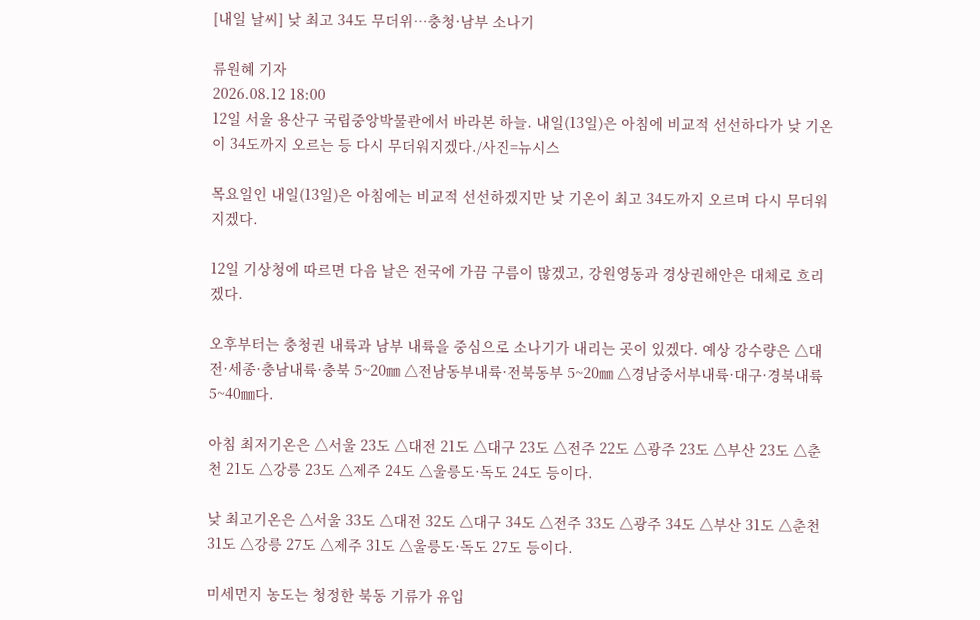[내일 날씨] 낮 최고 34도 무더위…충청·남부 소나기

류원혜 기자
2026.08.12 18:00
12일 서울 용산구 국립중앙박물관에서 바라본 하늘. 내일(13일)은 아침에 비교적 선선하다가 낮 기온이 34도까지 오르는 등 다시 무더워지겠다./사진=뉴시스

목요일인 내일(13일)은 아침에는 비교적 선선하겠지만 낮 기온이 최고 34도까지 오르며 다시 무더워지겠다.

12일 기상청에 따르면 다음 날은 전국에 가끔 구름이 많겠고, 강원영동과 경상권해안은 대체로 흐리겠다.

오후부터는 충청권 내륙과 남부 내륙을 중심으로 소나기가 내리는 곳이 있겠다. 예상 강수량은 △대전·세종·충남내륙·충북 5~20㎜ △전남동부내륙·전북동부 5~20㎜ △경남중서부내륙·대구·경북내륙 5~40㎜다.

아침 최저기온은 △서울 23도 △대전 21도 △대구 23도 △전주 22도 △광주 23도 △부산 23도 △춘천 21도 △강릉 23도 △제주 24도 △울릉도·독도 24도 등이다.

낮 최고기온은 △서울 33도 △대전 32도 △대구 34도 △전주 33도 △광주 34도 △부산 31도 △춘천 31도 △강릉 27도 △제주 31도 △울릉도·독도 27도 등이다.

미세먼지 농도는 청정한 북동 기류가 유입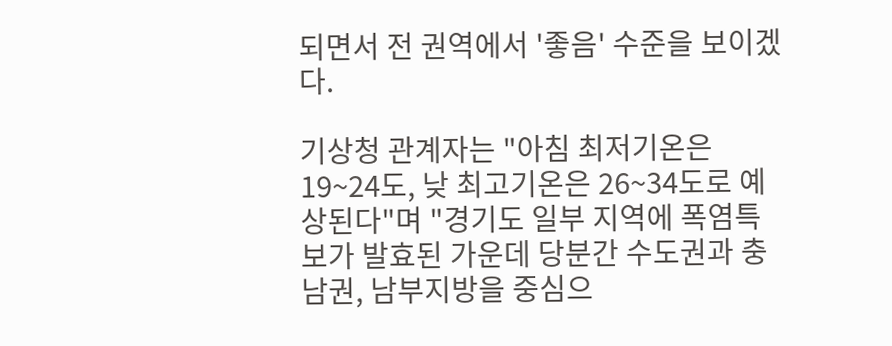되면서 전 권역에서 '좋음' 수준을 보이겠다.

기상청 관계자는 "아침 최저기온은 19~24도, 낮 최고기온은 26~34도로 예상된다"며 "경기도 일부 지역에 폭염특보가 발효된 가운데 당분간 수도권과 충남권, 남부지방을 중심으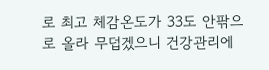로 최고 체감온도가 33도 안팎으로 올라 무덥겠으니 건강관리에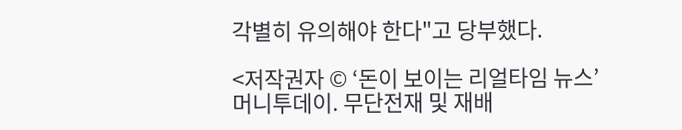각별히 유의해야 한다"고 당부했다.

<저작권자 © ‘돈이 보이는 리얼타임 뉴스’ 머니투데이. 무단전재 및 재배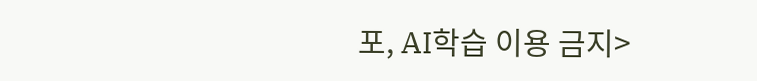포, AI학습 이용 금지>